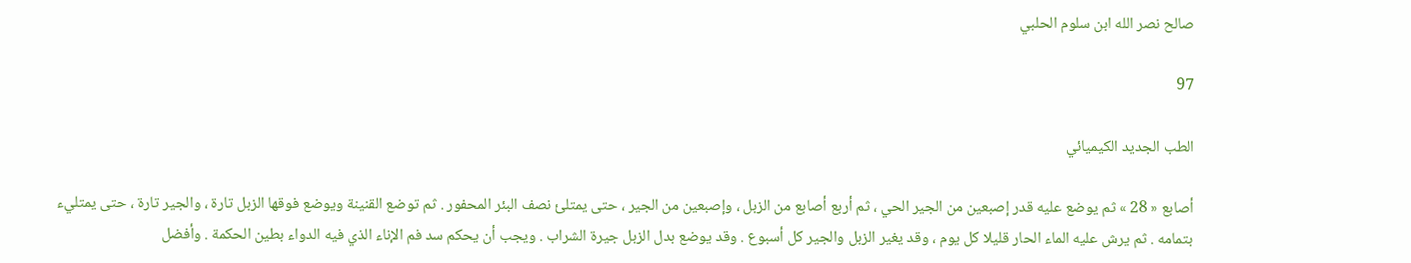صالح نصر الله ابن سلوم الحلبي

97

الطب الجديد الكيميائي

أصابع « 28 » ثم يوضع عليه قدر إصبعين من الجير الحي ، ثم أربع أصابع من الزبل ، وإصبعين من الجير ، حتى يمتلئ نصف البئر المحفور . ثم توضع القنينة ويوضع فوقها الزبل تارة ، والجير تارة ، حتى يمتليء بتمامه . ثم يرش عليه الماء الحار قليلا كل يوم ، وقد يغير الزبل والجير كل أسبوع . وقد يوضع بدل الزبل جيرة الشراب . ويجب أن يحكم سد فم الإناء الذي فيه الدواء بطين الحكمة . وأفضل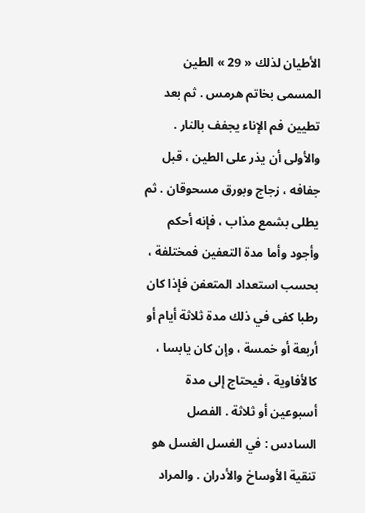الأطيان لذلك « 29 » الطين المسمى بخاتم هرمس . ثم بعد تطيين فم الإناء يجفف بالنار . والأولى أن يذر على الطين ، قبل جفافه ، زجاج وبورق مسحوقان . ثم يطلى بشمع مذاب ، فإنه أحكم وأجود وأما مدة التعفين فمختلفة ، بحسب استعداد المتعفن فإذا كان رطبا كفى في ذلك مدة ثلاثة أيام أو أربعة أو خمسة ، وإن كان يابسا ، كالأفاوية ، فيحتاج إلى مدة أسبوعين أو ثلاثة . الفصل السادس : في الغسل الغسل هو تنقية الأوساخ والأدران . والمراد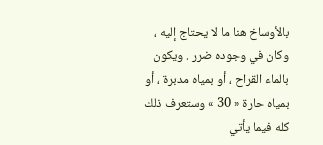بالأوساخ هنا ما لا يحتاج إليه ، وكان في وجوده ضرر . ويكون بالماء القراح ، أو بمياه مدبرة ، أو بمياه حارة « 30 » وستعرف ذلك كله فيما يأتي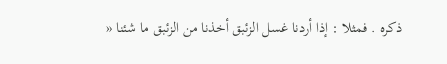ذكره . فمثلا : إذا أردنا غسل الزئبق أخذنا من الزئبق ما شئنا «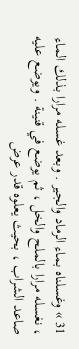31 » وغسلناه بماء الرماد والجير . وبعد غسله مرارا بذلك الماء ، نغسله مرارا بالملح والخل ، ثم يوضع في قنينة . ويوضع عليه صاعد الشراب ، بحيث يعلوه قدر عرض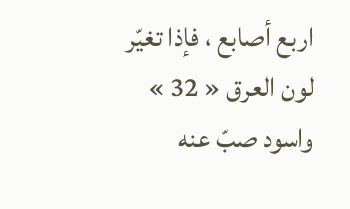اربع أصابع ، فإذا تغيّر لون العرق « 32 » واسود صبّ عنه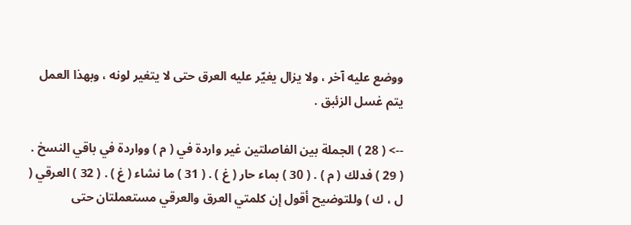ووضع عليه آخر ، ولا يزال يغيّر عليه العرق حتى لا يتغير لونه ، وبهذا العمل يتم غسل الزئبق .

--> ( 28 ) الجملة بين الفاصلتين غير واردة في ( م ) وواردة في باقي النسخ . ( 29 ) فدلك ( م ) . ( 30 ) بماء حار ( غ ) . ( 31 ) ما نشاء ( غ ) . ( 32 ) العرقي ( ل ، ك ) وللتوضيح أقول إن كلمتي العرق والعرقي مستعملتان حتى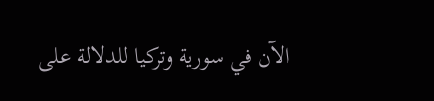الآن في سورية وتركيا للدلالة على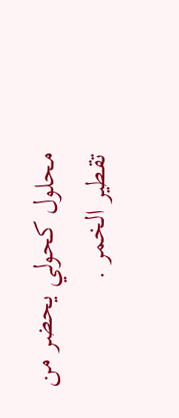محلول كحولي يحضر من تقطير الخمر .